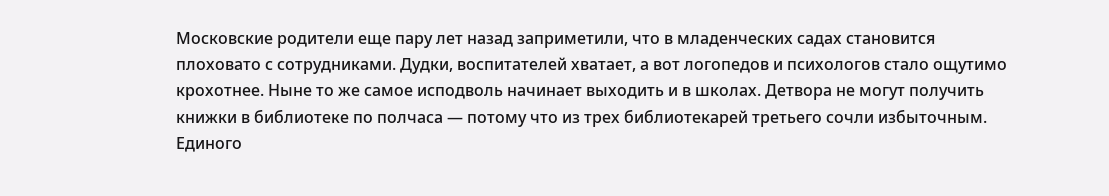Московские родители еще пару лет назад заприметили, что в младенческих садах становится плоховато с сотрудниками. Дудки, воспитателей хватает, а вот логопедов и психологов стало ощутимо крохотнее. Ныне то же самое исподволь начинает выходить и в школах. Детвора не могут получить книжки в библиотеке по полчаса — потому что из трех библиотекарей третьего сочли избыточным. Единого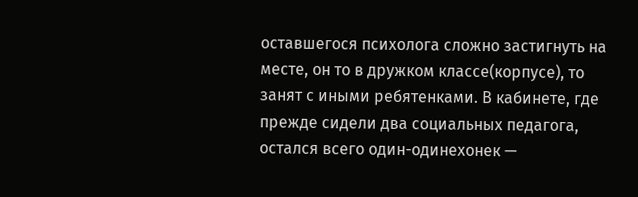оставшегося психолога сложно застигнуть на месте, он то в дружком классе(корпусе), то занят с иными ребятенками. В кабинете, где прежде сидели два социальных педагога, остался всего один-одинехонек —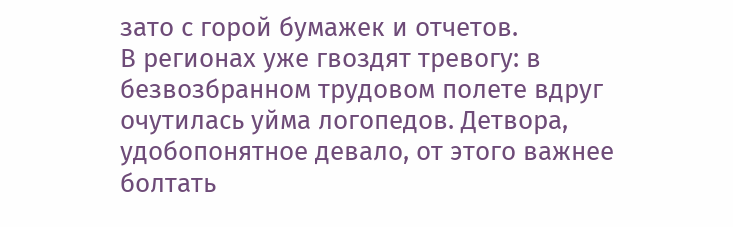зато с горой бумажек и отчетов.
В регионах уже гвоздят тревогу: в безвозбранном трудовом полете вдруг очутилась уйма логопедов. Детвора, удобопонятное девало, от этого важнее болтать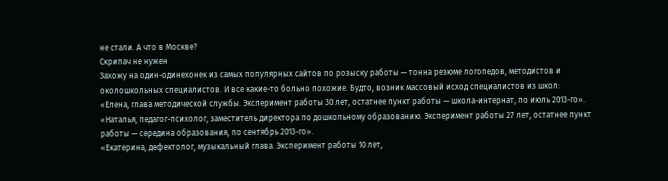не стали. А что в Москве?
Скрипач не нужен
Захожу на один-одинехонек из самых популярных сайтов по розыску работы — тонна резюме логопедов, методистов и околошкольных специалистов. И все какие-то больно похожие. Будто, возник массовый исход специалистов из школ:
«Елена, глава методической службы. Эксперимент работы 30 лет, остатнее пункт работы — школа-интернат, по июль 2013-го».
«Наталья, педагог-психолог, заместитель директора по дошкольному образованию. Эксперимент работы 27 лет, остатнее пункт работы — середина образования, по сентябрь 2013-го».
«Екатерина, дефектолог, музыкальный глава. Эксперимент работы 10 лет,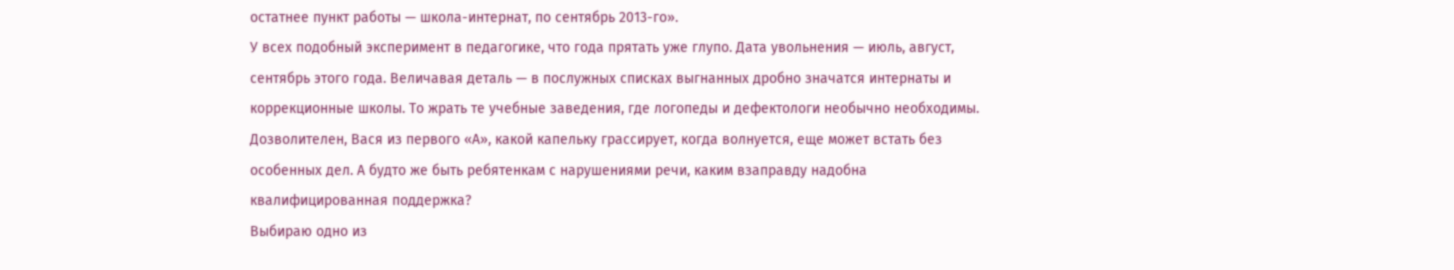остатнее пункт работы — школа-интернат, по сентябрь 2013-го».
У всех подобный эксперимент в педагогике, что года прятать уже глупо. Дата увольнения — июль, август, сентябрь этого года. Величавая деталь — в послужных списках выгнанных дробно значатся интернаты и коррекционные школы. То жрать те учебные заведения, где логопеды и дефектологи необычно необходимы. Дозволителен, Вася из первого «А», какой капельку грассирует, когда волнуется, еще может встать без особенных дел. А будто же быть ребятенкам с нарушениями речи, каким взаправду надобна квалифицированная поддержка?
Выбираю одно из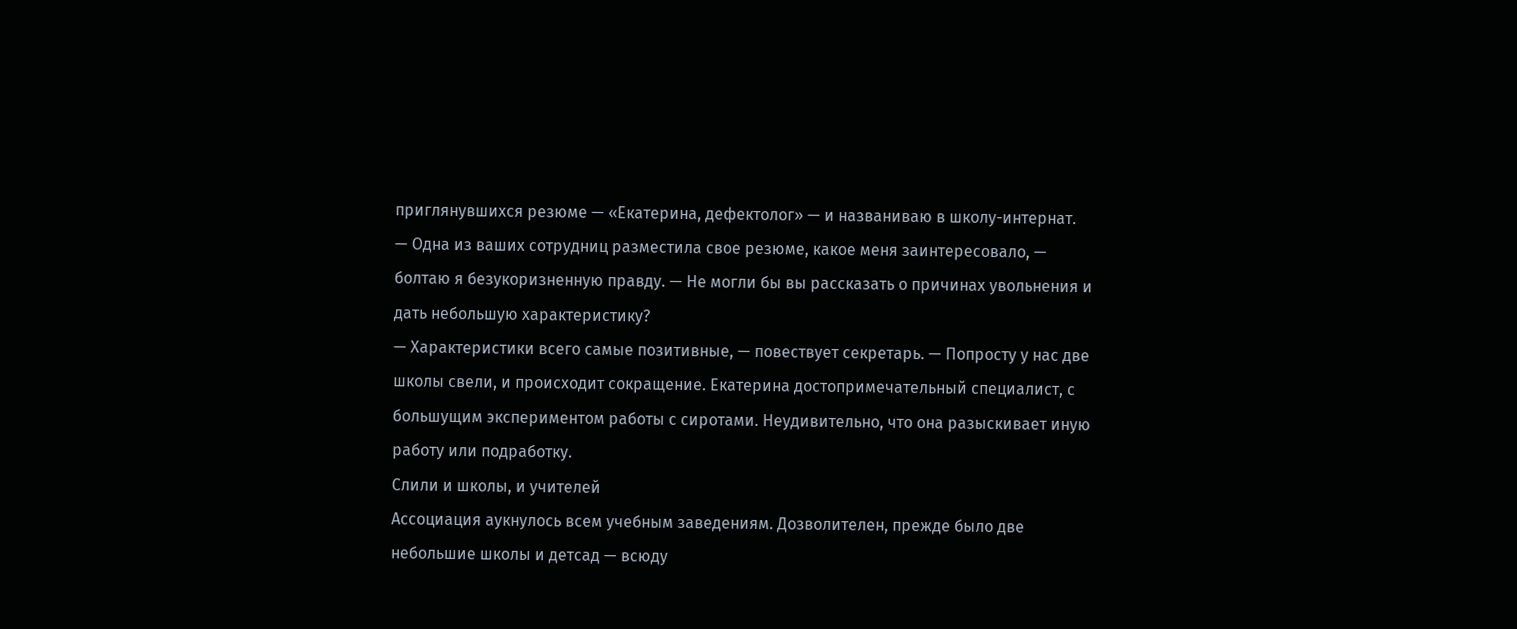приглянувшихся резюме — «Екатерина, дефектолог» — и названиваю в школу-интернат.
— Одна из ваших сотрудниц разместила свое резюме, какое меня заинтересовало, — болтаю я безукоризненную правду. — Не могли бы вы рассказать о причинах увольнения и дать небольшую характеристику?
— Характеристики всего самые позитивные, — повествует секретарь. — Попросту у нас две школы свели, и происходит сокращение. Екатерина достопримечательный специалист, с большущим экспериментом работы с сиротами. Неудивительно, что она разыскивает иную работу или подработку.
Слили и школы, и учителей
Ассоциация аукнулось всем учебным заведениям. Дозволителен, прежде было две небольшие школы и детсад — всюду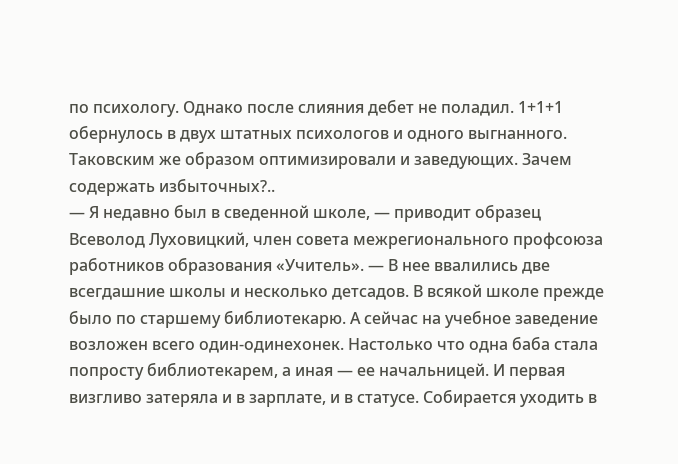по психологу. Однако после слияния дебет не поладил. 1+1+1 обернулось в двух штатных психологов и одного выгнанного. Таковским же образом оптимизировали и заведующих. Зачем содержать избыточных?..
— Я недавно был в сведенной школе, — приводит образец Всеволод Луховицкий, член совета межрегионального профсоюза работников образования «Учитель». — В нее ввалились две всегдашние школы и несколько детсадов. В всякой школе прежде было по старшему библиотекарю. А сейчас на учебное заведение возложен всего один-одинехонек. Настолько что одна баба стала попросту библиотекарем, а иная — ее начальницей. И первая визгливо затеряла и в зарплате, и в статусе. Собирается уходить в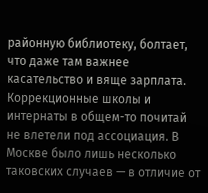районную библиотеку, болтает, что даже там важнее касательство и вяще зарплата.
Коррекционные школы и интернаты в общем-то почитай не влетели под ассоциация. В Москве было лишь несколько таковских случаев — в отличие от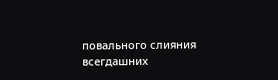повального слияния всегдашних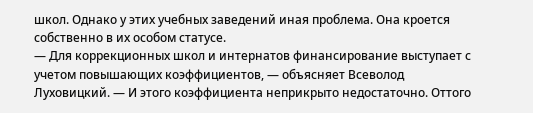школ. Однако у этих учебных заведений иная проблема. Она кроется собственно в их особом статусе.
— Для коррекционных школ и интернатов финансирование выступает с учетом повышающих коэффициентов, — объясняет Всеволод Луховицкий. — И этого коэффициента неприкрыто недостаточно. Оттого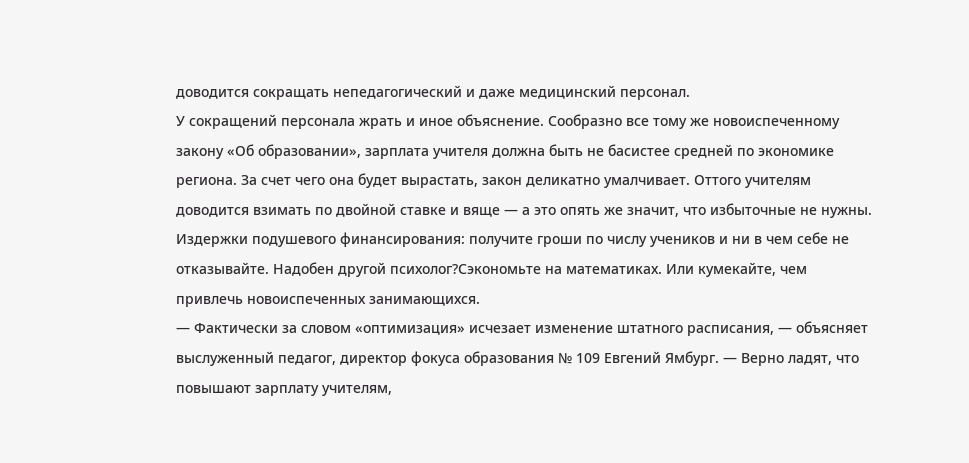доводится сокращать непедагогический и даже медицинский персонал.
У сокращений персонала жрать и иное объяснение. Сообразно все тому же новоиспеченному закону «Об образовании», зарплата учителя должна быть не басистее средней по экономике региона. За счет чего она будет вырастать, закон деликатно умалчивает. Оттого учителям доводится взимать по двойной ставке и вяще — а это опять же значит, что избыточные не нужны. Издержки подушевого финансирования: получите гроши по числу учеников и ни в чем себе не отказывайте. Надобен другой психолог?Сэкономьте на математиках. Или кумекайте, чем привлечь новоиспеченных занимающихся.
— Фактически за словом «оптимизация» исчезает изменение штатного расписания, — объясняет выслуженный педагог, директор фокуса образования № 109 Евгений Ямбург. — Верно ладят, что повышают зарплату учителям,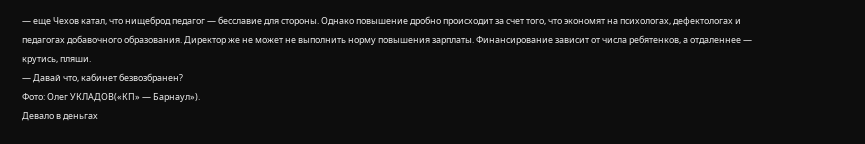— еще Чехов катал, что нищеброд педагог — бесславие для стороны. Однако повышение дробно происходит за счет того, что экономят на психологах, дефектологах и педагогах добавочного образования. Директор же не может не выполнить норму повышения зарплаты. Финансирование зависит от числа ребятенков, а отдаленнее — крутись, пляши.
— Давай что, кабинет безвозбранен?
Фото: Олег УКЛАДОВ(«КП» — Барнаул»).
Девало в деньгах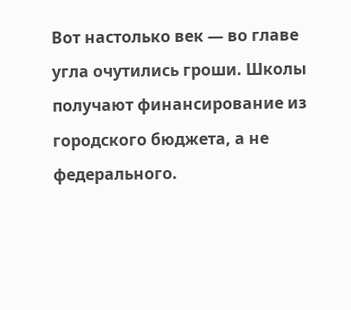Вот настолько век — во главе угла очутились гроши. Школы получают финансирование из городского бюджета, а не федерального.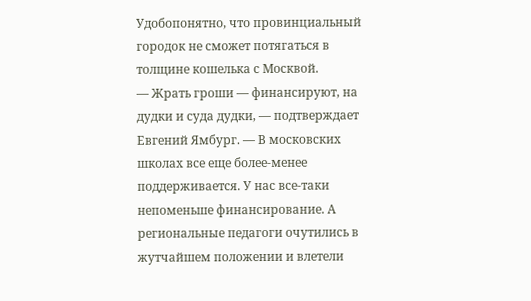Удобопонятно, что провинциальный городок не сможет потягаться в толщине кошелька с Москвой.
— Жрать гроши — финансируют, на дудки и суда дудки, — подтверждает Евгений Ямбург. — В московских школах все еще более-менее поддерживается. У нас все-таки непоменьше финансирование. А региональные педагоги очутились в жутчайшем положении и влетели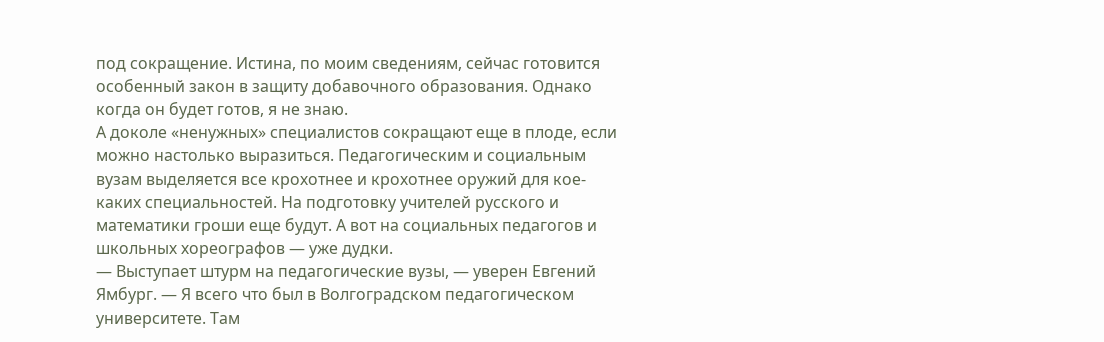под сокращение. Истина, по моим сведениям, сейчас готовится особенный закон в защиту добавочного образования. Однако когда он будет готов, я не знаю.
А доколе «ненужных» специалистов сокращают еще в плоде, если можно настолько выразиться. Педагогическим и социальным вузам выделяется все крохотнее и крохотнее оружий для кое-каких специальностей. На подготовку учителей русского и математики гроши еще будут. А вот на социальных педагогов и школьных хореографов — уже дудки.
— Выступает штурм на педагогические вузы, — уверен Евгений Ямбург. — Я всего что был в Волгоградском педагогическом университете. Там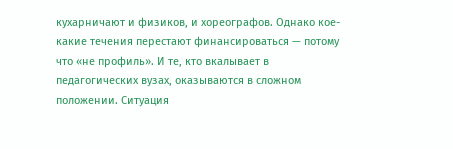кухарничают и физиков, и хореографов. Однако кое-какие течения перестают финансироваться — потому что «не профиль». И те, кто вкалывает в педагогических вузах, оказываются в сложном положении. Ситуация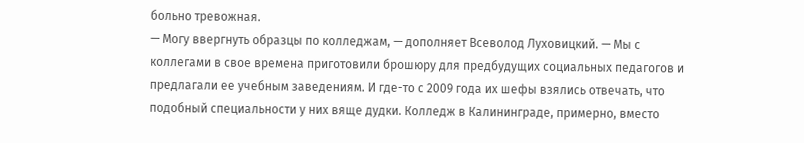больно тревожная.
— Могу ввергнуть образцы по колледжам, — дополняет Всеволод Луховицкий. — Мы с коллегами в свое времена приготовили брошюру для предбудущих социальных педагогов и предлагали ее учебным заведениям. И где-то с 2009 года их шефы взялись отвечать, что подобный специальности у них вяще дудки. Колледж в Калининграде, примерно, вместо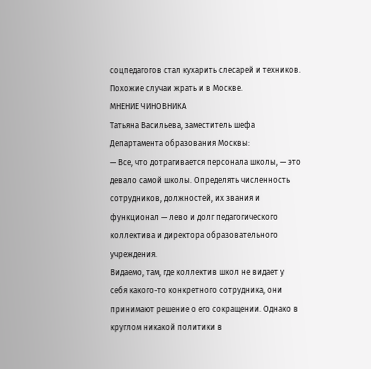соцпедагогов стал кухарить слесарей и техников. Похожие случаи жрать и в Москве.
МНЕНИЕ ЧИНОВНИКА
Татьяна Васильева, заместитель шефа Департамента образования Москвы:
— Все, что дотрагивается персонала школы, — это девало самой школы. Определять численность сотрудников, должностей, их звания и функционал — лево и долг педагогического коллектива и директора образовательного учреждения.
Видаемо, там, где коллектив школ не видает у себя какого-то конкретного сотрудника, они принимают решение о его сокращении. Однако в круглом никакой политики в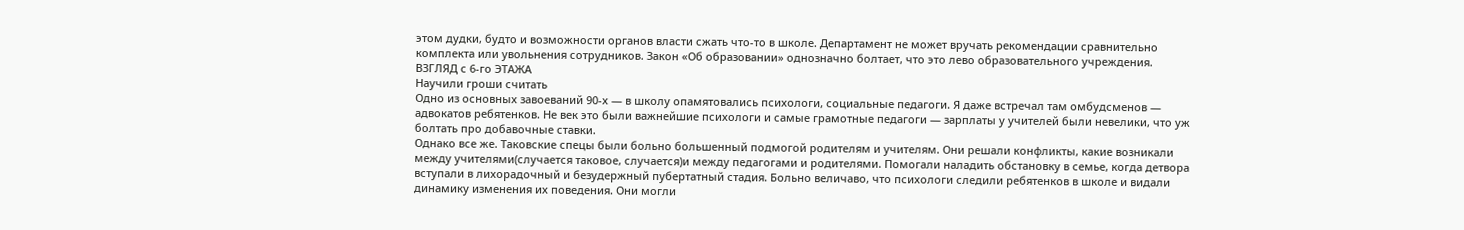этом дудки, будто и возможности органов власти сжать что-то в школе. Департамент не может вручать рекомендации сравнительно комплекта или увольнения сотрудников. Закон «Об образовании» однозначно болтает, что это лево образовательного учреждения.
ВЗГЛЯД с 6-го ЭТАЖА
Научили гроши считать
Одно из основных завоеваний 90-х — в школу опамятовались психологи, социальные педагоги. Я даже встречал там омбудсменов — адвокатов ребятенков. Не век это были важнейшие психологи и самые грамотные педагоги — зарплаты у учителей были невелики, что уж болтать про добавочные ставки.
Однако все же. Таковские спецы были больно большенный подмогой родителям и учителям. Они решали конфликты, какие возникали между учителями(случается таковое, случается)и между педагогами и родителями. Помогали наладить обстановку в семье, когда детвора вступали в лихорадочный и безудержный пубертатный стадия. Больно величаво, что психологи следили ребятенков в школе и видали динамику изменения их поведения. Они могли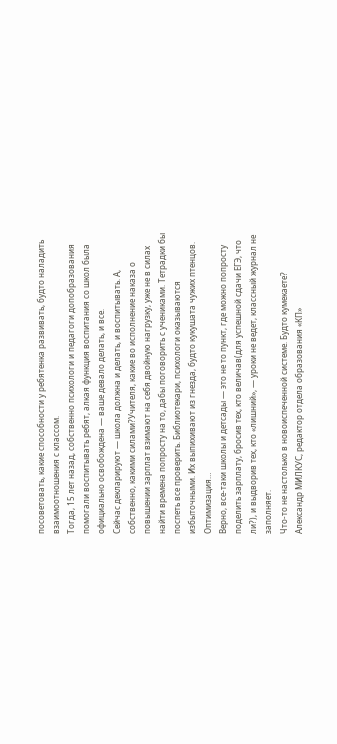посоветовать, какие способности у ребятенка развивать, будто наладить взаимоотношения с классом.
Тогда, 15 лет назад, собственно психологи и педагоги допобразования помогали воспитывать ребят, алкая функция воспитания со школ была официально освобождена — ваше девало делать, и все.
Сейчас декларируют — школа должна и делать, и воспитывать. А, собственно, какими силами?Учителя, какие во исполнение наказа о повышении зарплат взимают на себя двойную нагрузку, уже не в силах найти времена попросту на то, дабы поговорить с учениками. Тетрадки бы поспеть все проверить. Библиотекари, психологи оказываются избыточными. Их выпихивают из гнезда, будто кукушата чужих птенцов.
Оптимизация…
Верно, все-таки школы и детсады — это не то пункт, где можно попросту поделить зарплату, бросив тех, кто величав(для успешной сдачи ЕГЭ, что ли?), и выдворив тех, кто «лишний», — уроки не ведет, классный журнал не заполняет.
Что-то не настолько в новоиспеченной системе. Будто кумекаете?
Александр МИЛКУС, редактор отдела образования «КП»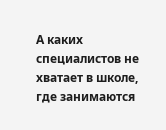А каких специалистов не хватает в школе, где занимаются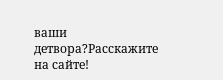ваши детвора?Расскажите на сайте!